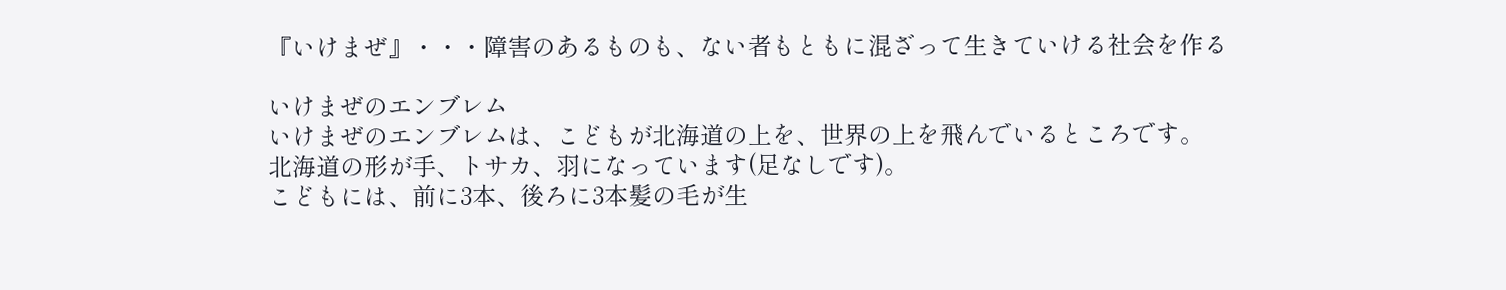『いけまぜ』・・・障害のあるものも、ない者もともに混ざって生きていける社会を作る

いけまぜのエンブレム
いけまぜのエンブレムは、こどもが北海道の上を、世界の上を飛んでいるところです。
北海道の形が手、トサカ、羽になっています(足なしです)。
こどもには、前に3本、後ろに3本髪の毛が生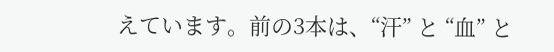えています。前の3本は、“汗” と “血” と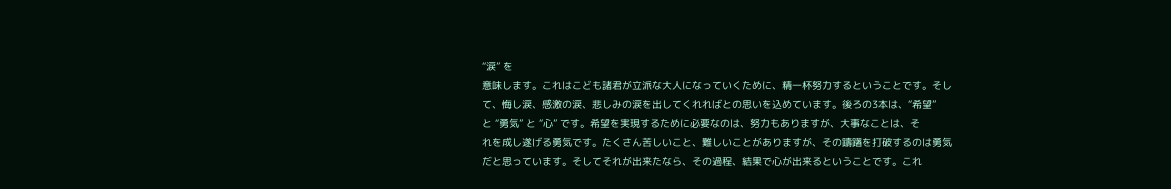“涙” を
意味します。これはこども諸君が立派な大人になっていくために、精一杯努力するということです。そし
て、悔し涙、感激の涙、悲しみの涙を出してくれればとの思いを込めています。後ろの3本は、“希望”
と “勇気” と “心” です。希望を実現するために必要なのは、努力もありますが、大事なことは、そ
れを成し遂げる勇気です。たくさん苦しいこと、難しいことがありますが、その躊躇を打破するのは勇気
だと思っています。そしてそれが出来たなら、その過程、結果で心が出来るということです。これ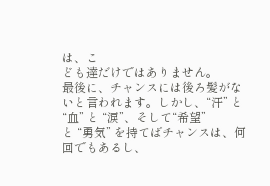は、こ
ども達だけではありません。
最後に、チャンスには後ろ髪がないと言われます。しかし、“汗” と “血” と “涙”、そして“希望”
と “勇気” を持てばチャンスは、何回でもあるし、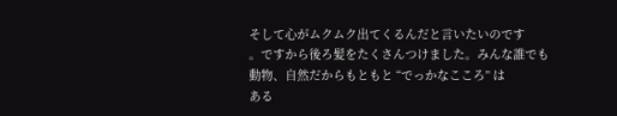そして心がムクムク出てくるんだと言いたいのです
。ですから後ろ髪をたくさんつけました。みんな誰でも動物、自然だからもともと “でっかなこころ” は
ある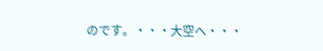のです。・・・大空へ・・・